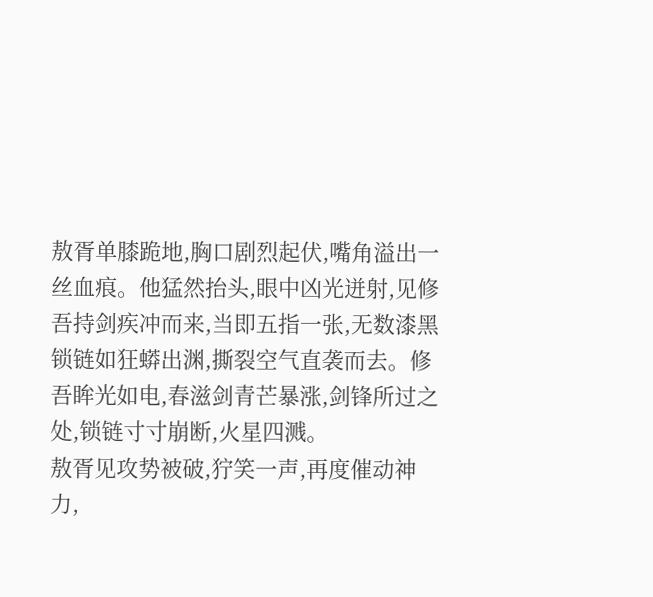敖胥单膝跪地,胸口剧烈起伏,嘴角溢出一丝血痕。他猛然抬头,眼中凶光迸射,见修吾持剑疾冲而来,当即五指一张,无数漆黑锁链如狂蟒出渊,撕裂空气直袭而去。修吾眸光如电,春滋剑青芒暴涨,剑锋所过之处,锁链寸寸崩断,火星四溅。
敖胥见攻势被破,狞笑一声,再度催动神力,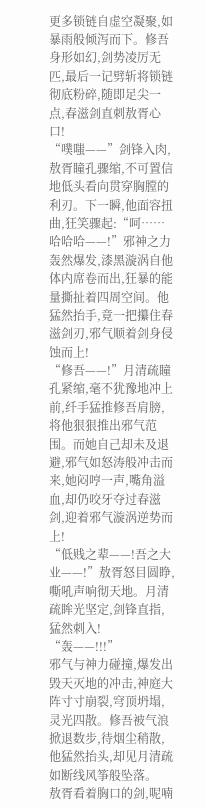更多锁链自虚空凝聚,如暴雨般倾泻而下。修吾身形如幻,剑势凌厉无匹,最后一记劈斩将锁链彻底粉碎,随即足尖一点,春滋剑直刺敖胥心口!
“噗嗤——”剑锋入肉,敖胥瞳孔骤缩,不可置信地低头看向贯穿胸膛的利刃。下一瞬,他面容扭曲,狂笑骤起:“呵……哈哈哈——!”邪神之力轰然爆发,漆黑漩涡自他体内席卷而出,狂暴的能量撕扯着四周空间。他猛然抬手,竟一把攥住春滋剑刃,邪气顺着剑身侵蚀而上!
“修吾——!”月清疏瞳孔紧缩,毫不犹豫地冲上前,纤手猛推修吾肩膀,将他狠狠推出邪气范围。而她自己却未及退避,邪气如怒涛般冲击而来,她闷哼一声,嘴角溢血,却仍咬牙夺过春滋剑,迎着邪气漩涡逆势而上!
“低贱之辈——!吾之大业——!”敖胥怒目圆睁,嘶吼声响彻天地。月清疏眸光坚定,剑锋直指,猛然刺入!
“轰——!!!”
邪气与神力碰撞,爆发出毁天灭地的冲击,神庭大阵寸寸崩裂,穹顶坍塌,灵光四散。修吾被气浪掀退数步,待烟尘稍散,他猛然抬头,却见月清疏如断线风筝般坠落。
敖胥看着胸口的剑,呢喃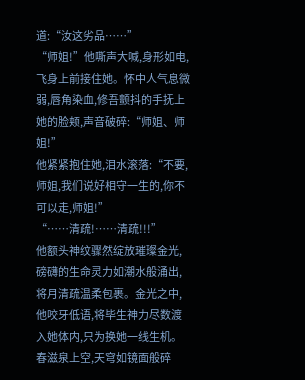道:“汝这劣品……”
“师姐!”他嘶声大喊,身形如电,飞身上前接住她。怀中人气息微弱,唇角染血,修吾颤抖的手抚上她的脸颊,声音破碎:“师姐、师姐!”
他紧紧抱住她,泪水滚落:“不要,师姐,我们说好相守一生的,你不可以走,师姐!”
“……清疏!……清疏!!!”
他额头神纹骤然绽放璀璨金光,磅礴的生命灵力如潮水般涌出,将月清疏温柔包裹。金光之中,他咬牙低语,将毕生神力尽数渡入她体内,只为换她一线生机。
春滋泉上空,天穹如镜面般碎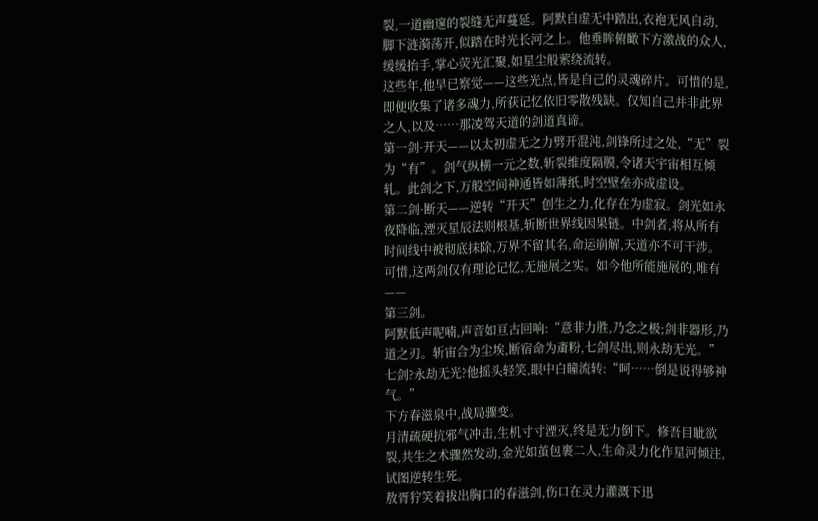裂,一道幽邃的裂缝无声蔓延。阿默自虚无中踏出,衣袍无风自动,脚下涟漪荡开,似踏在时光长河之上。他垂眸俯瞰下方激战的众人,缓缓抬手,掌心荧光汇聚,如星尘般萦绕流转。
这些年,他早已察觉——这些光点,皆是自己的灵魂碎片。可惜的是,即便收集了诸多魂力,所获记忆依旧零散残缺。仅知自己并非此界之人,以及……那凌驾天道的剑道真谛。
第一剑·开天——以太初虚无之力劈开混沌,剑锋所过之处,“无”裂为“有”。剑气纵横一元之数,斩裂维度隔膜,令诸天宇宙相互倾轧。此剑之下,万般空间神通皆如薄纸,时空壁垒亦成虚设。
第二剑·断天——逆转“开天”创生之力,化存在为虚寂。剑光如永夜降临,湮灭星辰法则根基,斩断世界线因果链。中剑者,将从所有时间线中被彻底抹除,万界不留其名,命运崩解,天道亦不可干涉。
可惜,这两剑仅有理论记忆,无施展之实。如今他所能施展的,唯有——
第三剑。
阿默低声呢喃,声音如亘古回响:“意非力胜,乃念之极;剑非器形,乃道之刃。斩宙合为尘埃,断宿命为齑粉,七剑尽出,则永劫无光。”
七剑?永劫无光?他摇头轻笑,眼中白瞳流转:“呵……倒是说得够神气。”
下方春滋泉中,战局骤变。
月清疏硬抗邪气冲击,生机寸寸湮灭,终是无力倒下。修吾目眦欲裂,共生之术骤然发动,金光如茧包裹二人,生命灵力化作星河倾注,试图逆转生死。
敖胥狞笑着拔出胸口的春滋剑,伤口在灵力灌溉下迅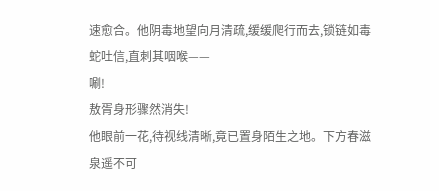速愈合。他阴毒地望向月清疏,缓缓爬行而去,锁链如毒蛇吐信,直刺其咽喉——
唰!
敖胥身形骤然消失!
他眼前一花,待视线清晰,竟已置身陌生之地。下方春滋泉遥不可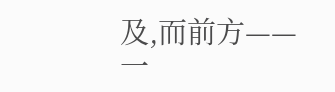及,而前方——
一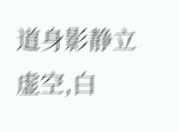道身影静立虚空,白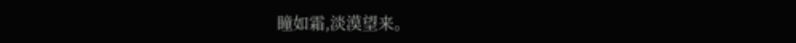瞳如霜,淡漠望来。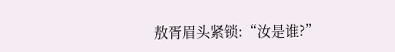敖胥眉头紧锁:“汝是谁?”